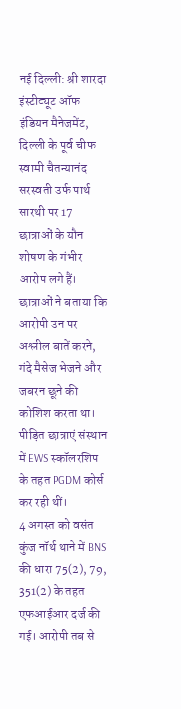नई दिल्ली: श्री शारदा इंस्टीट्यूट ऑफ इंडियन मैनेजमेंट, दिल्ली के पूर्व चीफ स्वामी चैतन्यानंद सरस्वती उर्फ पार्थ सारथी पर 17 छात्राओं के यौन शोषण के गंभीर आरोप लगे हैं। छात्राओं ने बताया कि आरोपी उन पर अश्लील बातें करने, गंदे मैसेज भेजने और जबरन छूने की कोशिश करता था। पीड़ित छात्राएं संस्थान में EWS स्कॉलरशिप के तहत PGDM कोर्स कर रही थीं।
4 अगस्त को वसंत कुंज नॉर्थ थाने में BNS की धारा 75(2), 79, 351(2) के तहत एफआईआर दर्ज की गई। आरोपी तब से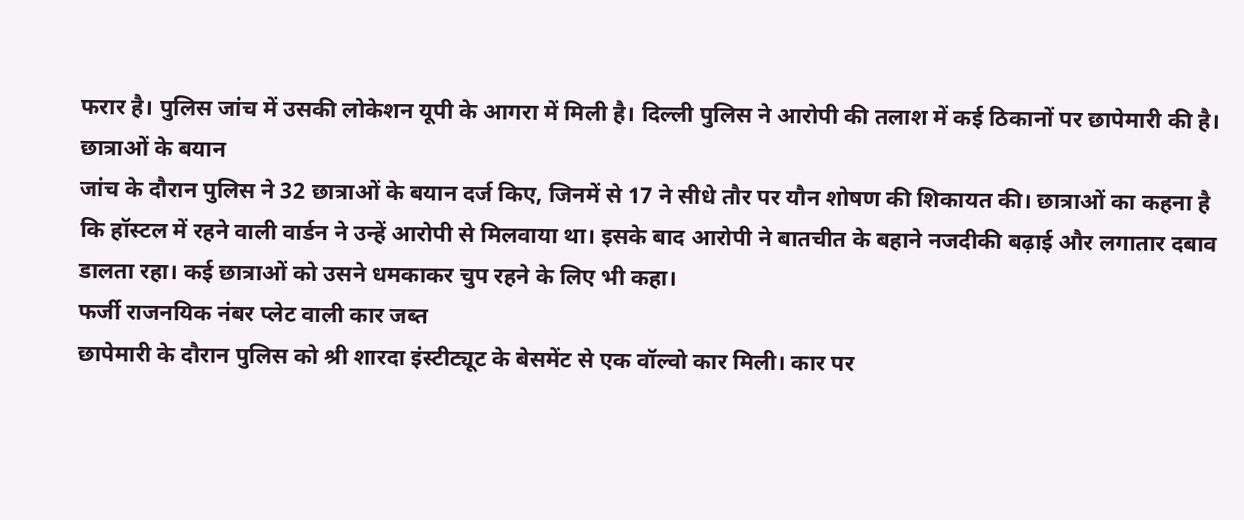फरार है। पुलिस जांच में उसकी लोकेशन यूपी के आगरा में मिली है। दिल्ली पुलिस ने आरोपी की तलाश में कई ठिकानों पर छापेमारी की है।
छात्राओं के बयान
जांच के दौरान पुलिस ने 32 छात्राओं के बयान दर्ज किए, जिनमें से 17 ने सीधे तौर पर यौन शोषण की शिकायत की। छात्राओं का कहना है कि हॉस्टल में रहने वाली वार्डन ने उन्हें आरोपी से मिलवाया था। इसके बाद आरोपी ने बातचीत के बहाने नजदीकी बढ़ाई और लगातार दबाव डालता रहा। कई छात्राओं को उसने धमकाकर चुप रहने के लिए भी कहा।
फर्जी राजनयिक नंबर प्लेट वाली कार जब्त
छापेमारी के दौरान पुलिस को श्री शारदा इंस्टीट्यूट के बेसमेंट से एक वॉल्वो कार मिली। कार पर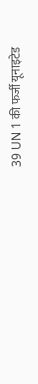39 UN 1 की फर्जी यूनाइटेड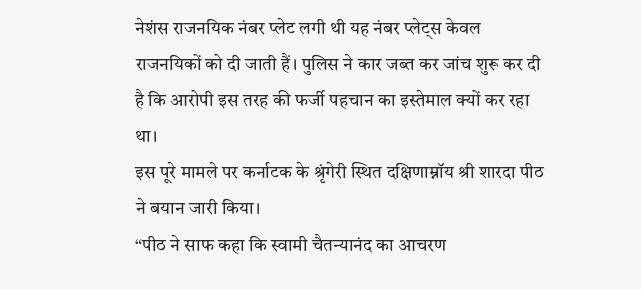नेशंस राजनयिक नंबर प्लेट लगी थी यह नंबर प्लेट्स केवल राजनयिकों को दी जाती हैं। पुलिस ने कार जब्त कर जांच शुरू कर दी है कि आरोपी इस तरह की फर्जी पहचान का इस्तेमाल क्यों कर रहा था।
इस पूरे मामले पर कर्नाटक के श्रृंगेरी स्थित दक्षिणाम्नॉय श्री शारदा पीठ ने बयान जारी किया।
“पीठ ने साफ कहा कि स्वामी चैतन्यानंद का आचरण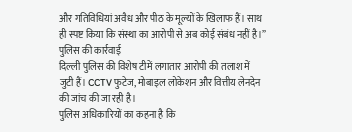और गतिविधियां अवैध और पीठ के मूल्यों के खिलाफ हैं। साथ ही स्पष्ट किया कि संस्था का आरोपी से अब कोई संबंध नहीं है।”
पुलिस की कार्रवाई
दिल्ली पुलिस की विशेष टीमें लगातार आरोपी की तलाश में जुटी हैं। CCTV फुटेज, मोबाइल लोकेशन और वित्तीय लेनदेन की जांच की जा रही है।
पुलिस अधिकारियों का कहना है कि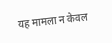यह मामला न केवल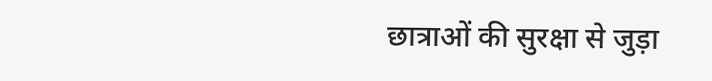छात्राओं की सुरक्षा से जुड़ा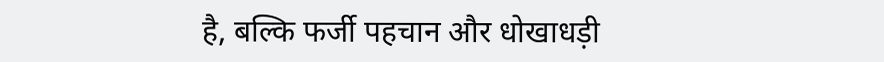है, बल्कि फर्जी पहचान और धोखाधड़ी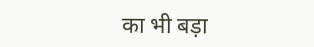का भी बड़ा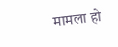मामला हो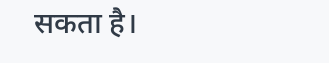सकता है।